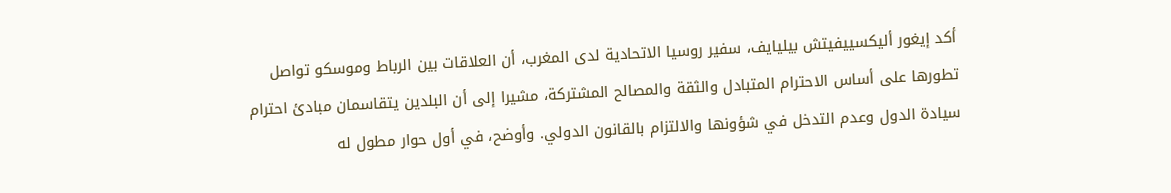أكد إيغور أليكسييفيتش بيليايف، سفير روسيا الاتحادية لدى المغرب، أن العلاقات بين الرباط وموسكو تواصل تطورها على أساس الاحترام المتبادل والثقة والمصالح المشتركة، مشيرا إلى أن البلدين يتقاسمان مبادئ احترام سيادة الدول وعدم التدخل في شؤونها والالتزام بالقانون الدولي. وأوضح، في أول حوار مطول له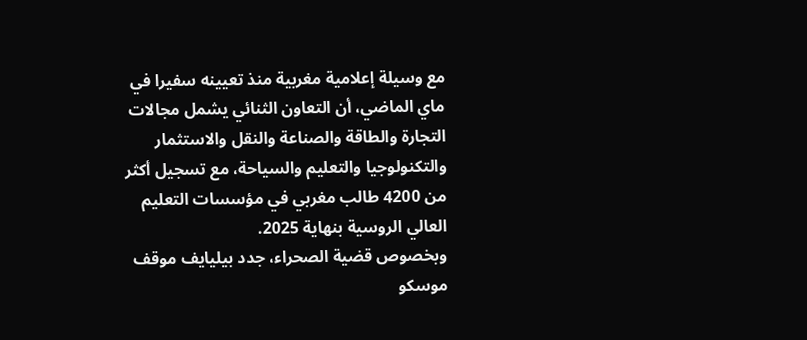مع وسيلة إعلامية مغربية منذ تعيينه سفيرا في ماي الماضي، أن التعاون الثنائي يشمل مجالات التجارة والطاقة والصناعة والنقل والاستثمار والتكنولوجيا والتعليم والسياحة، مع تسجيل أكثر من 4200 طالب مغربي في مؤسسات التعليم العالي الروسية بنهاية 2025.
وبخصوص قضية الصحراء، جدد بيليايف موقف موسكو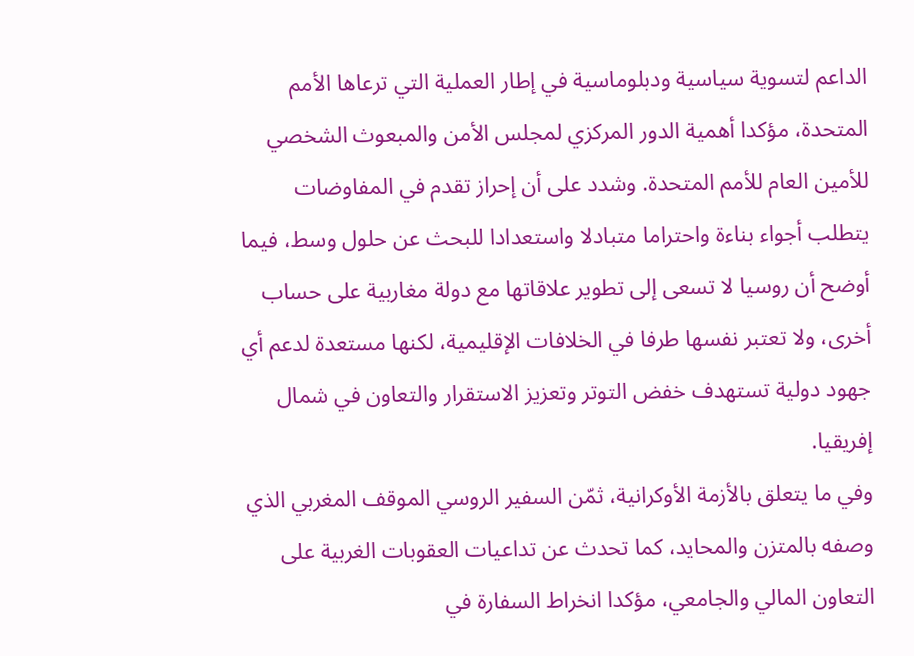الداعم لتسوية سياسية ودبلوماسية في إطار العملية التي ترعاها الأمم المتحدة، مؤكدا أهمية الدور المركزي لمجلس الأمن والمبعوث الشخصي للأمين العام للأمم المتحدة. وشدد على أن إحراز تقدم في المفاوضات يتطلب أجواء بناءة واحتراما متبادلا واستعدادا للبحث عن حلول وسط، فيما أوضح أن روسيا لا تسعى إلى تطوير علاقاتها مع دولة مغاربية على حساب أخرى، ولا تعتبر نفسها طرفا في الخلافات الإقليمية، لكنها مستعدة لدعم أي جهود دولية تستهدف خفض التوتر وتعزيز الاستقرار والتعاون في شمال إفريقيا.
وفي ما يتعلق بالأزمة الأوكرانية، ثمّن السفير الروسي الموقف المغربي الذي وصفه بالمتزن والمحايد، كما تحدث عن تداعيات العقوبات الغربية على التعاون المالي والجامعي، مؤكدا انخراط السفارة في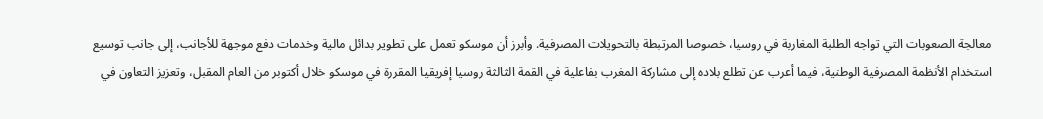معالجة الصعوبات التي تواجه الطلبة المغاربة في روسيا، خصوصا المرتبطة بالتحويلات المصرفية. وأبرز أن موسكو تعمل على تطوير بدائل مالية وخدمات دفع موجهة للأجانب، إلى جانب توسيع استخدام الأنظمة المصرفية الوطنية، فيما أعرب عن تطلع بلاده إلى مشاركة المغرب بفاعلية في القمة الثالثة روسيا إفريقيا المقررة في موسكو خلال أكتوبر من العام المقبل، وتعزيز التعاون في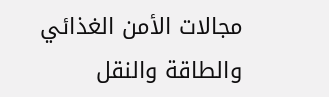مجالات الأمن الغذائي والطاقة والنقل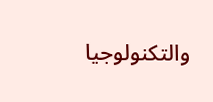والتكنولوجيا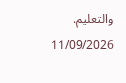والتعليم.
11/09/2026